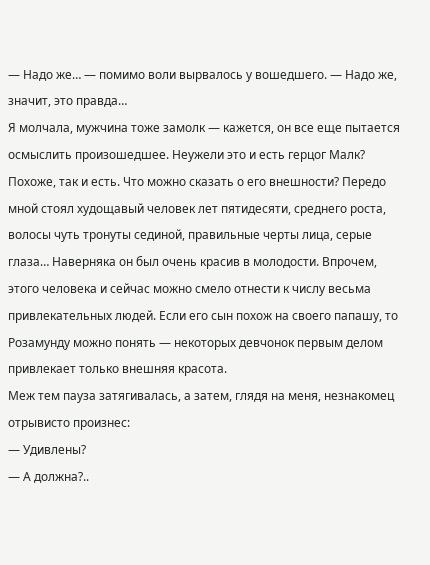— Надо же… — помимо воли вырвалось у вошедшего. — Надо же, значит, это правда…
Я молчала, мужчина тоже замолк — кажется, он все еще пытается осмыслить произошедшее. Неужели это и есть герцог Малк? Похоже, так и есть. Что можно сказать о его внешности? Передо мной стоял худощавый человек лет пятидесяти, среднего роста, волосы чуть тронуты сединой, правильные черты лица, серые глаза… Наверняка он был очень красив в молодости. Впрочем, этого человека и сейчас можно смело отнести к числу весьма привлекательных людей. Если его сын похож на своего папашу, то Розамунду можно понять — некоторых девчонок первым делом привлекает только внешняя красота.
Меж тем пауза затягивалась, а затем, глядя на меня, незнакомец отрывисто произнес:
— Удивлены?
— А должна?..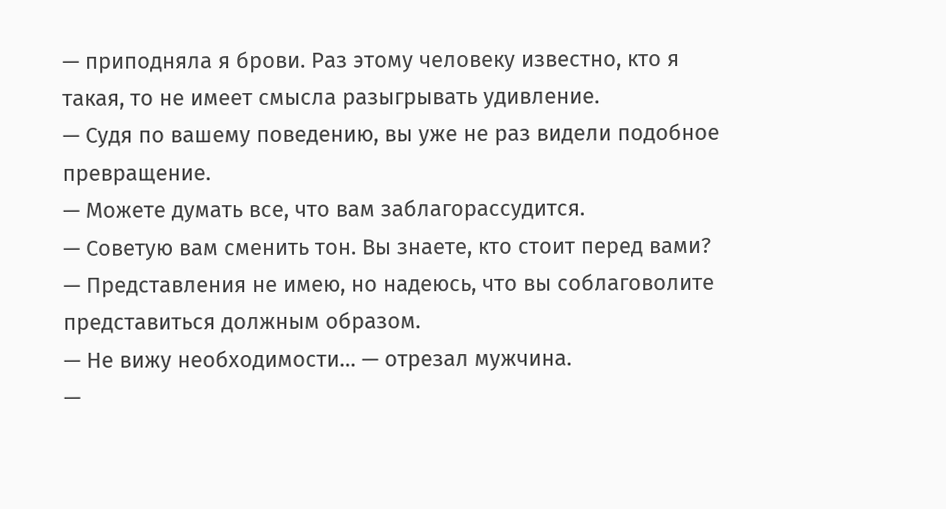— приподняла я брови. Раз этому человеку известно, кто я такая, то не имеет смысла разыгрывать удивление.
— Судя по вашему поведению, вы уже не раз видели подобное превращение.
— Можете думать все, что вам заблагорассудится.
— Советую вам сменить тон. Вы знаете, кто стоит перед вами?
— Представления не имею, но надеюсь, что вы соблаговолите представиться должным образом.
— Не вижу необходимости… — отрезал мужчина.
—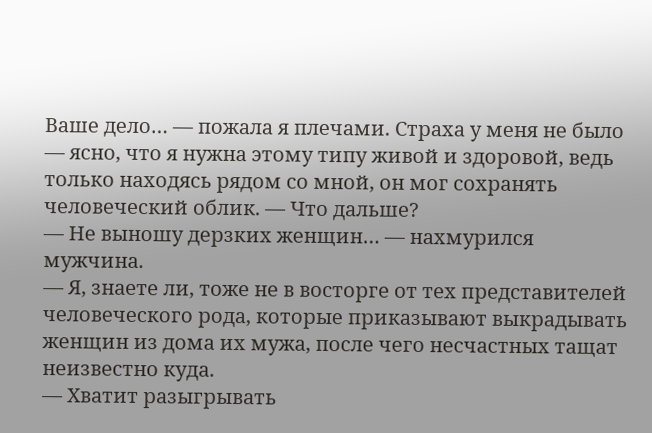Ваше дело… — пожала я плечами. Страха у меня не было — ясно, что я нужна этому типу живой и здоровой, ведь только находясь рядом со мной, он мог сохранять человеческий облик. — Что дальше?
— Не выношу дерзких женщин… — нахмурился мужчина.
— Я, знаете ли, тоже не в восторге от тех представителей человеческого рода, которые приказывают выкрадывать женщин из дома их мужа, после чего несчастных тащат неизвестно куда.
— Хватит разыгрывать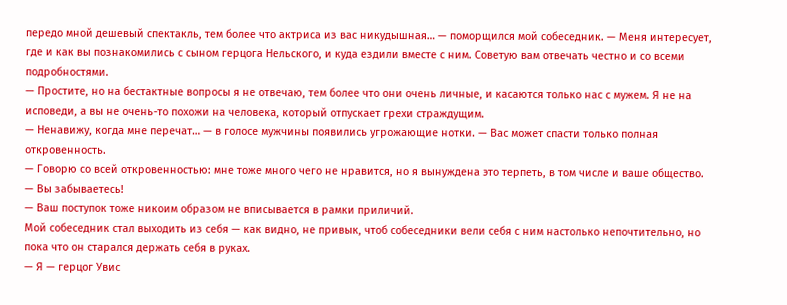передо мной дешевый спектакль, тем более что актриса из вас никудышная… — поморщился мой собеседник. — Меня интересует, где и как вы познакомились с сыном герцога Нельского, и куда ездили вместе с ним. Советую вам отвечать честно и со всеми подробностями.
— Простите, но на бестактные вопросы я не отвечаю, тем более что они очень личные, и касаются только нас с мужем. Я не на исповеди, а вы не очень-то похожи на человека, который отпускает грехи страждущим.
— Ненавижу, когда мне перечат… — в голосе мужчины появились угрожающие нотки. — Вас может спасти только полная откровенность.
— Говорю со всей откровенностью: мне тоже много чего не нравится, но я вынуждена это терпеть, в том числе и ваше общество.
— Вы забываетесь!
— Ваш поступок тоже никоим образом не вписывается в рамки приличий.
Мой собеседник стал выходить из себя — как видно, не привык, чтоб собеседники вели себя с ним настолько непочтительно, но пока что он старался держать себя в руках.
— Я — герцог Увис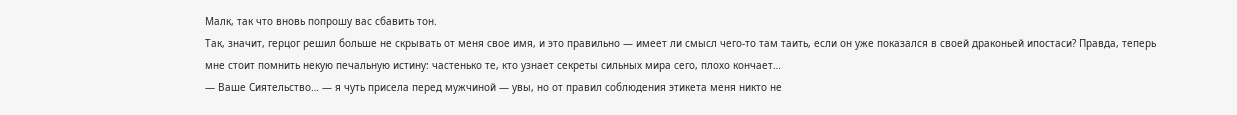Малк, так что вновь попрошу вас сбавить тон.
Так, значит, герцог решил больше не скрывать от меня свое имя, и это правильно — имеет ли смысл чего-то там таить, если он уже показался в своей драконьей ипостаси? Правда, теперь мне стоит помнить некую печальную истину: частенько те, кто узнает секреты сильных мира сего, плохо кончает…
— Ваше Сиятельство… — я чуть присела перед мужчиной — увы, но от правил соблюдения этикета меня никто не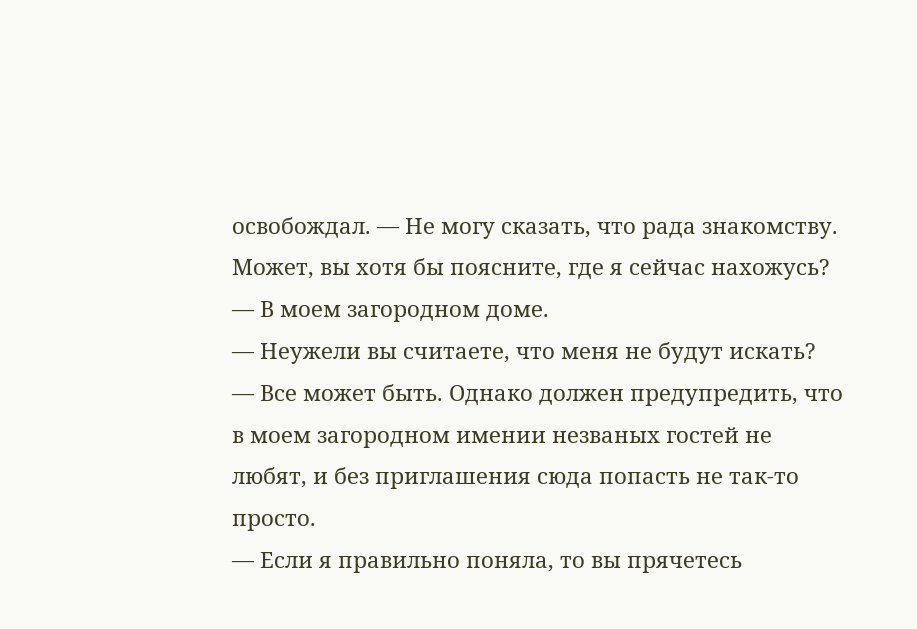освобождал. — Не могу сказать, что рада знакомству. Может, вы хотя бы поясните, где я сейчас нахожусь?
— В моем загородном доме.
— Неужели вы считаете, что меня не будут искать?
— Все может быть. Однако должен предупредить, что в моем загородном имении незваных гостей не любят, и без приглашения сюда попасть не так-то просто.
— Если я правильно поняла, то вы прячетесь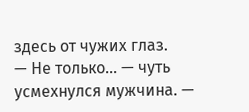здесь от чужих глаз.
— Не только… — чуть усмехнулся мужчина. —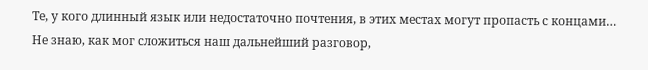Те, у кого длинный язык или недостаточно почтения, в этих местах могут пропасть с концами…
Не знаю, как мог сложиться наш дальнейший разговор,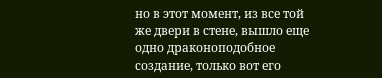но в этот момент, из все той же двери в стене, вышло еще одно драконоподобное создание, только вот его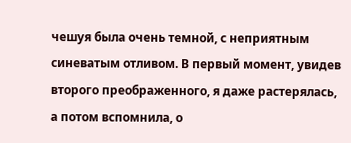чешуя была очень темной, с неприятным синеватым отливом. В первый момент, увидев второго преображенного, я даже растерялась, а потом вспомнила, о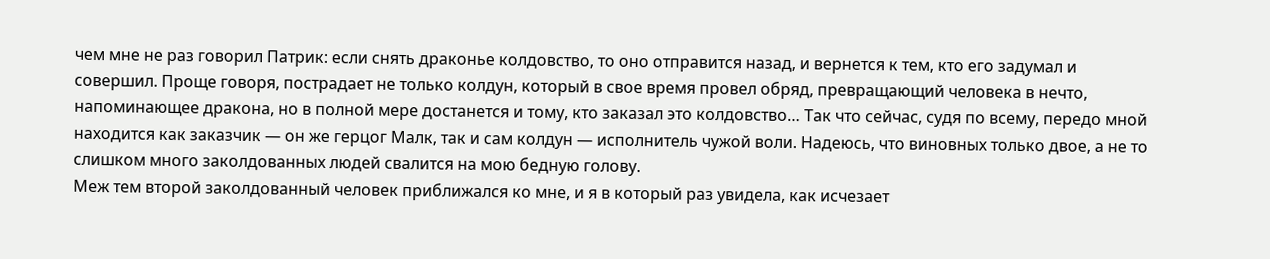чем мне не раз говорил Патрик: если снять драконье колдовство, то оно отправится назад, и вернется к тем, кто его задумал и совершил. Проще говоря, пострадает не только колдун, который в свое время провел обряд, превращающий человека в нечто, напоминающее дракона, но в полной мере достанется и тому, кто заказал это колдовство… Так что сейчас, судя по всему, передо мной находится как заказчик — он же герцог Малк, так и сам колдун — исполнитель чужой воли. Надеюсь, что виновных только двое, а не то слишком много заколдованных людей свалится на мою бедную голову.
Меж тем второй заколдованный человек приближался ко мне, и я в который раз увидела, как исчезает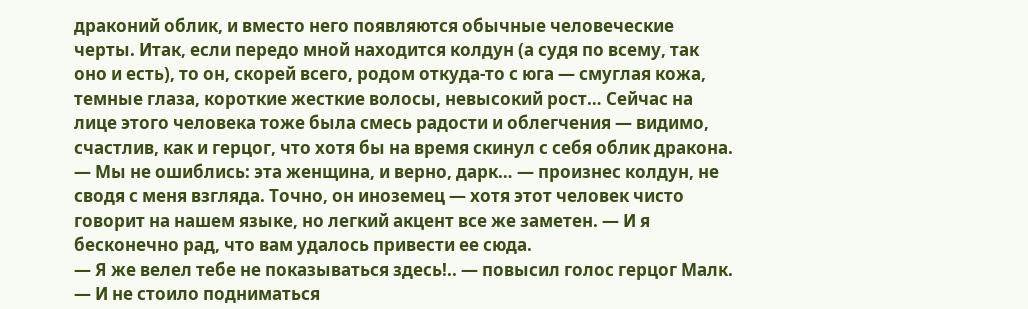драконий облик, и вместо него появляются обычные человеческие черты. Итак, если передо мной находится колдун (а судя по всему, так оно и есть), то он, скорей всего, родом откуда-то с юга — смуглая кожа, темные глаза, короткие жесткие волосы, невысокий рост… Сейчас на лице этого человека тоже была смесь радости и облегчения — видимо, счастлив, как и герцог, что хотя бы на время скинул с себя облик дракона.
— Мы не ошиблись: эта женщина, и верно, дарк… — произнес колдун, не сводя с меня взгляда. Точно, он иноземец — хотя этот человек чисто говорит на нашем языке, но легкий акцент все же заметен. — И я бесконечно рад, что вам удалось привести ее сюда.
— Я же велел тебе не показываться здесь!.. — повысил голос герцог Малк. — И не стоило подниматься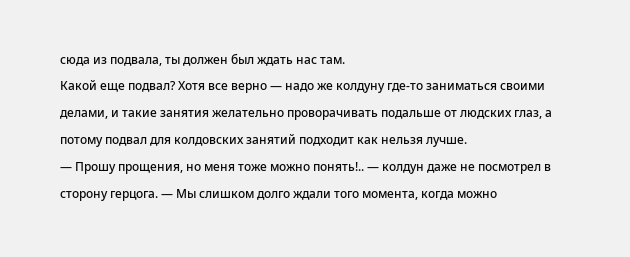сюда из подвала, ты должен был ждать нас там.
Какой еще подвал? Хотя все верно — надо же колдуну где-то заниматься своими делами, и такие занятия желательно проворачивать подальше от людских глаз, а потому подвал для колдовских занятий подходит как нельзя лучше.
— Прошу прощения, но меня тоже можно понять!.. — колдун даже не посмотрел в сторону герцога. — Мы слишком долго ждали того момента, когда можно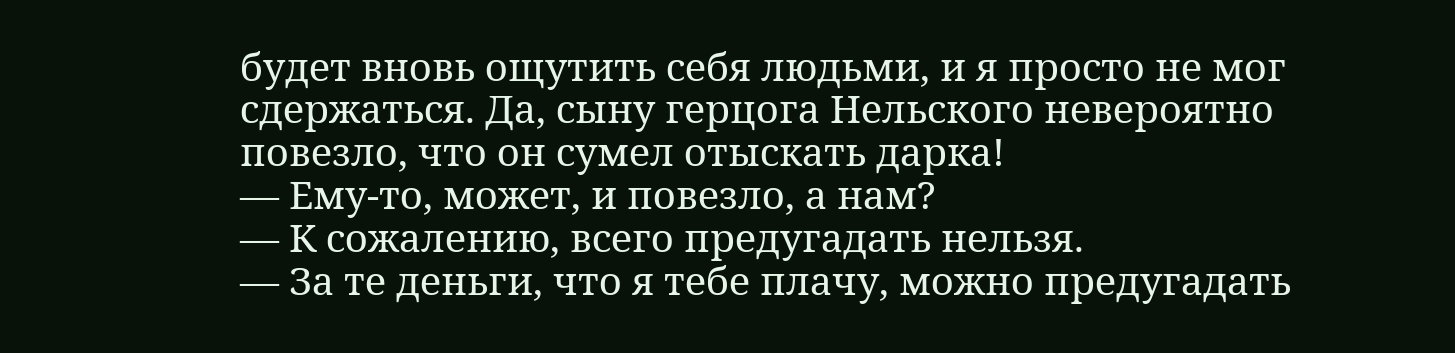будет вновь ощутить себя людьми, и я просто не мог сдержаться. Да, сыну герцога Нельского невероятно повезло, что он сумел отыскать дарка!
— Ему-то, может, и повезло, а нам?
— К сожалению, всего предугадать нельзя.
— За те деньги, что я тебе плачу, можно предугадать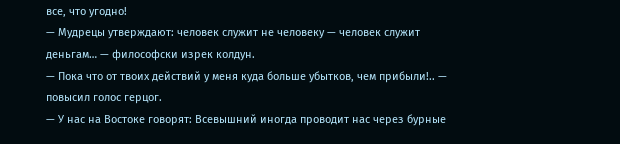все, что угодно!
— Мудрецы утверждают: человек служит не человеку — человек служит деньгам… — философски изрек колдун.
— Пока что от твоих действий у меня куда больше убытков, чем прибыли!.. — повысил голос герцог.
— У нас на Востоке говорят: Всевышний иногда проводит нас через бурные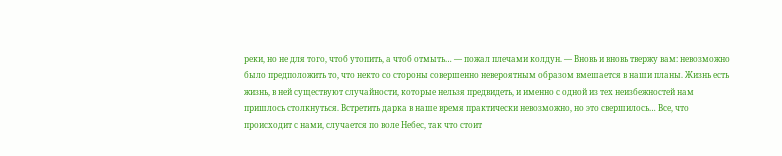реки, но не для того, чтоб утопить, а чтоб отмыть… — пожал плечами колдун. — Вновь и вновь твержу вам: невозможно было предположить то, что некто со стороны совершенно невероятным образом вмешается в наши планы. Жизнь есть жизнь, в ней существуют случайности, которые нельзя предвидеть, и именно с одной из тех неизбежностей нам пришлось столкнуться. Встретить дарка в наше время практически невозможно, но это свершилось… Все, что происходит с нами, случается по воле Небес, так что стоит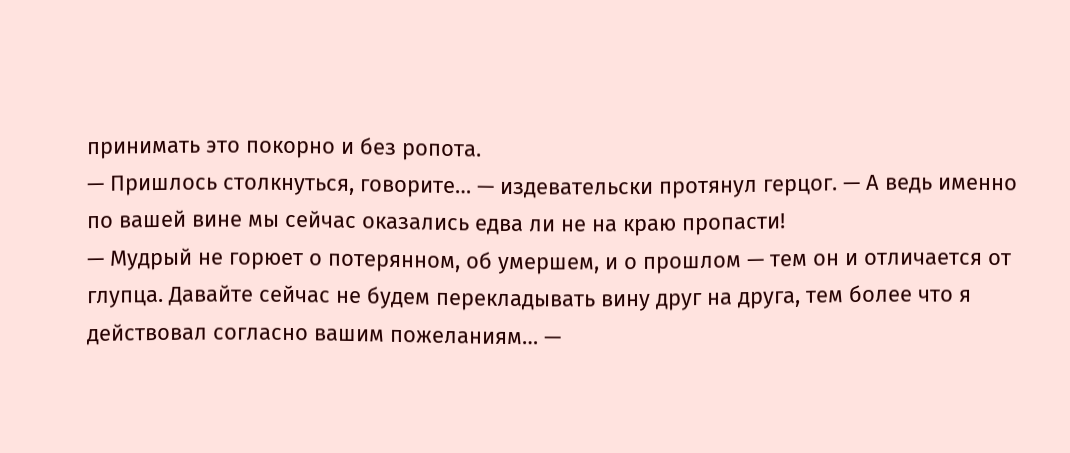принимать это покорно и без ропота.
— Пришлось столкнуться, говорите… — издевательски протянул герцог. — А ведь именно по вашей вине мы сейчас оказались едва ли не на краю пропасти!
— Мудрый не горюет о потерянном, об умершем, и о прошлом — тем он и отличается от глупца. Давайте сейчас не будем перекладывать вину друг на друга, тем более что я действовал согласно вашим пожеланиям… —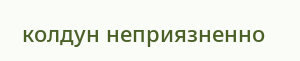колдун неприязненно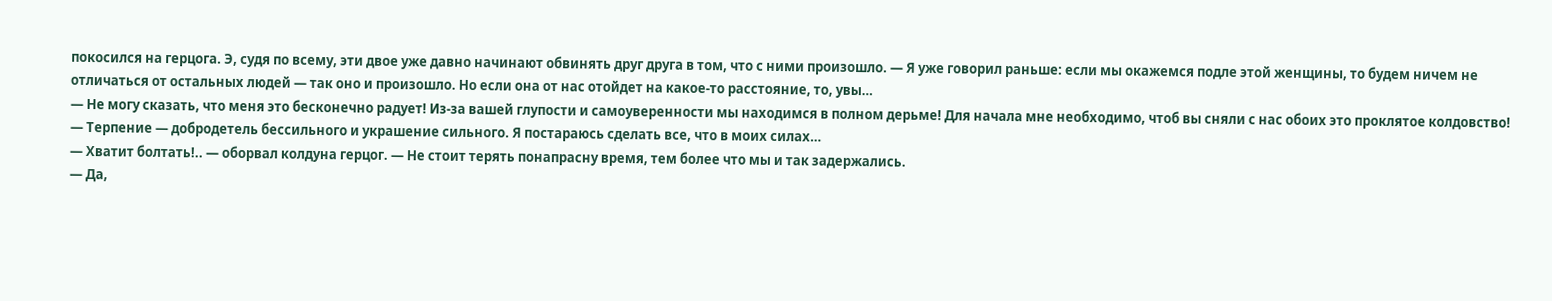покосился на герцога. Э, судя по всему, эти двое уже давно начинают обвинять друг друга в том, что с ними произошло. — Я уже говорил раньше: если мы окажемся подле этой женщины, то будем ничем не отличаться от остальных людей — так оно и произошло. Но если она от нас отойдет на какое-то расстояние, то, увы…
— Не могу сказать, что меня это бесконечно радует! Из-за вашей глупости и самоуверенности мы находимся в полном дерьме! Для начала мне необходимо, чтоб вы сняли с нас обоих это проклятое колдовство!
— Терпение — добродетель бессильного и украшение сильного. Я постараюсь сделать все, что в моих силах…
— Хватит болтать!.. — оборвал колдуна герцог. — Не стоит терять понапрасну время, тем более что мы и так задержались.
— Да,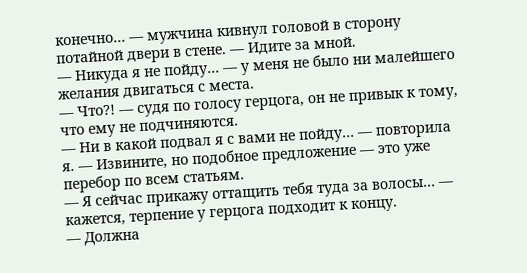конечно… — мужчина кивнул головой в сторону потайной двери в стене. — Идите за мной.
— Никуда я не пойду… — у меня не было ни малейшего желания двигаться с места.
— Что?! — судя по голосу герцога, он не привык к тому, что ему не подчиняются.
— Ни в какой подвал я с вами не пойду… — повторила я. — Извините, но подобное предложение — это уже перебор по всем статьям.
— Я сейчас прикажу оттащить тебя туда за волосы… — кажется, терпение у герцога подходит к концу.
— Должна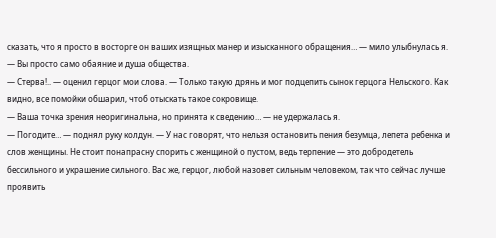сказать, что я просто в восторге он ваших изящных манер и изысканного обращения… — мило улыбнулась я. — Вы просто само обаяние и душа общества.
— Стерва!.. — оценил герцог мои слова. — Только такую дрянь и мог подцепить сынок герцога Нельского. Как видно, все помойки обшарил, чтоб отыскать такое сокровище.
— Ваша точка зрения неоригинальна, но принята к сведению… — не удержалась я.
— Погодите… — поднял руку колдун. — У нас говорят, что нельзя остановить пения безумца, лепета ребенка и слов женщины. Не стоит понапрасну спорить с женщиной о пустом, ведь терпение — это добродетель бессильного и украшение сильного. Вас же, герцог, любой назовет сильным человеком, так что сейчас лучше проявить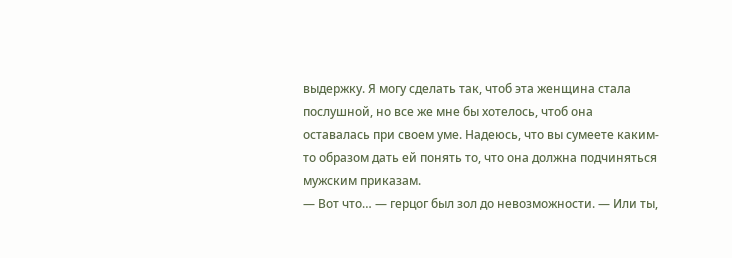выдержку. Я могу сделать так, чтоб эта женщина стала послушной, но все же мне бы хотелось, чтоб она оставалась при своем уме. Надеюсь, что вы сумеете каким-то образом дать ей понять то, что она должна подчиняться мужским приказам.
— Вот что… — герцог был зол до невозможности. — Или ты,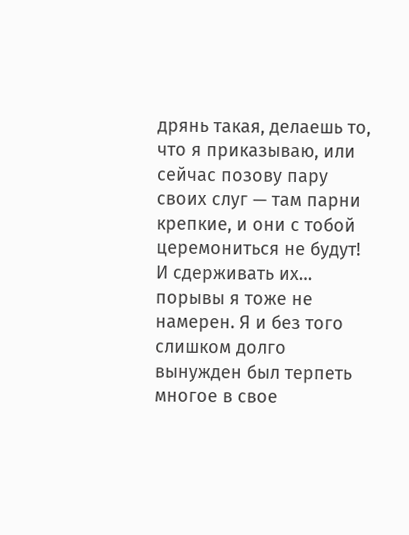дрянь такая, делаешь то, что я приказываю, или сейчас позову пару своих слуг — там парни крепкие, и они с тобой церемониться не будут! И сдерживать их… порывы я тоже не намерен. Я и без того слишком долго вынужден был терпеть многое в свое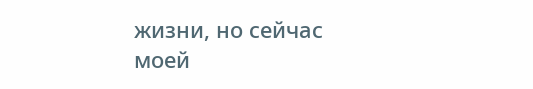жизни, но сейчас моей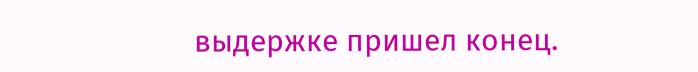выдержке пришел конец.